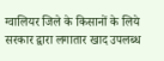ग्वालियर जिले के किसानों के लिये सरकार द्वारा लगातार खाद उपलब्ध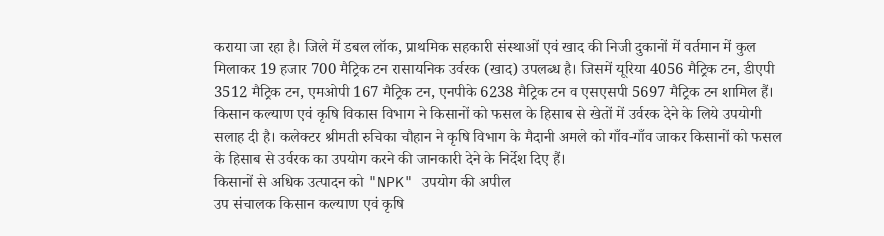कराया जा रहा है। जिले में डबल लॉक, प्राथमिक सहकारी संस्थाओं एवं खाद की निजी दुकानों में वर्तमान में कुल मिलाकर 19 हजार 700 मैट्रिक टन रासायनिक उर्वरक (खाद) उपलब्ध है। जिसमें यूरिया 4056 मैट्रिक टन, डीएपी 3512 मैट्रिक टन, एमओपी 167 मैट्रिक टन, एनपीके 6238 मैट्रिक टन व एसएसपी 5697 मैट्रिक टन शामिल हैं। किसान कल्याण एवं कृषि विकास विभाग ने किसानों को फसल के हिसाब से खेतों में उर्वरक देने के लिये उपयोगी सलाह दी है। कलेक्टर श्रीमती रुचिका चौहान ने कृषि विभाग के मैदानी अमले को गाँव-गाँव जाकर किसानों को फसल के हिसाब से उर्वरक का उपयोग करने की जानकारी देने के निर्देश दिए हैं।
किसानों से अधिक उत्पादन को "NPK" उपयोग की अपील
उप संचालक किसान कल्याण एवं कृषि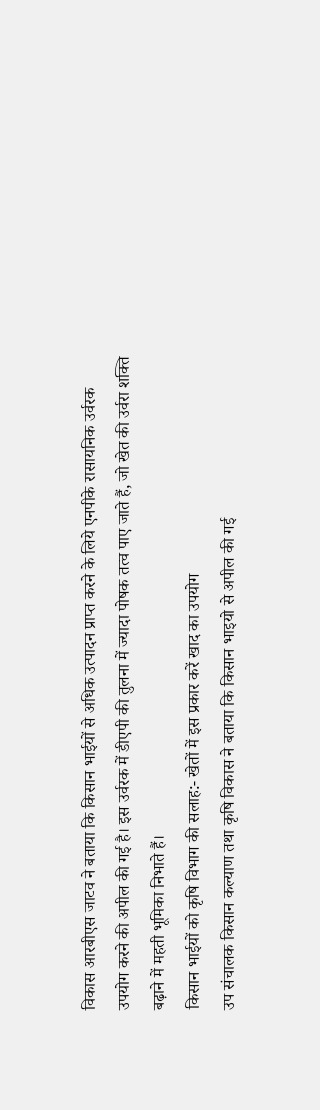विकास आरबीएस जाटव ने बताया कि किसान भाईयों से अधिक उत्पादन प्राप्त करने के लिये एनपीके रासायनिक उर्वरक उपयोग करने की अपील की गई है। इस उर्वरक में डीएपी की तुलना में ज्यादा पोषक तत्व पाए जाते हैं, जो खेत की उर्वरा शक्ति बढ़ाने में महती भूमिका निभाते हैं।
किसान भाईयों को कृषि विभाग की सलाह:- खेतों में इस प्रकार करें खाद का उपयोग
उप संचालक किसान कल्याण तथा कृषि विकास ने बताया कि किसान भाइयो से अपील की गई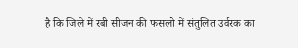है कि जिले में रबी सीजन की फसलो में संतुलित उर्वरक का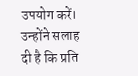उपयोग करें। उन्होंने सलाह दी है कि प्रति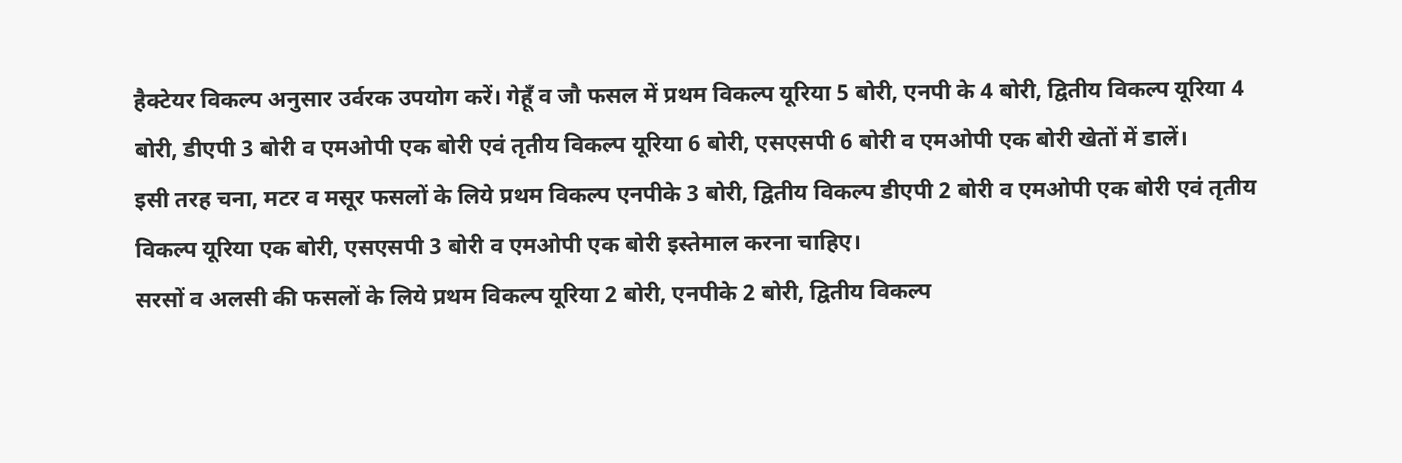हैक्टेयर विकल्प अनुसार उर्वरक उपयोग करें। गेहूँ व जौ फसल में प्रथम विकल्प यूरिया 5 बोरी, एनपी के 4 बोरी, द्वितीय विकल्प यूरिया 4 बोरी, डीएपी 3 बोरी व एमओपी एक बोरी एवं तृतीय विकल्प यूरिया 6 बोरी, एसएसपी 6 बोरी व एमओपी एक बोरी खेतों में डालें।
इसी तरह चना, मटर व मसूर फसलों के लिये प्रथम विकल्प एनपीके 3 बोरी, द्वितीय विकल्प डीएपी 2 बोरी व एमओपी एक बोरी एवं तृतीय विकल्प यूरिया एक बोरी, एसएसपी 3 बोरी व एमओपी एक बोरी इस्तेमाल करना चाहिए।
सरसों व अलसी की फसलों के लिये प्रथम विकल्प यूरिया 2 बोरी, एनपीके 2 बोरी, द्वितीय विकल्प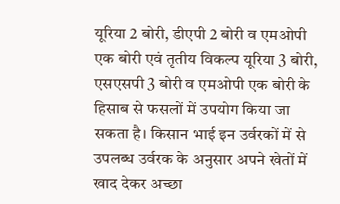यूरिया 2 बोरी, डीएपी 2 बोरी व एमओपी एक बोरी एवं तृतीय विकल्प यूरिया 3 बोरी, एसएसपी 3 बोरी व एमओपी एक बोरी के हिसाब से फसलों में उपयोग किया जा सकता है। किसान भाई इन उर्वरकों में से उपलब्ध उर्वरक के अनुसार अपने खेतों में खाद देकर अच्छा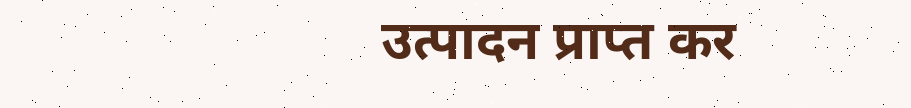उत्पादन प्राप्त कर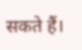सकते हैं।